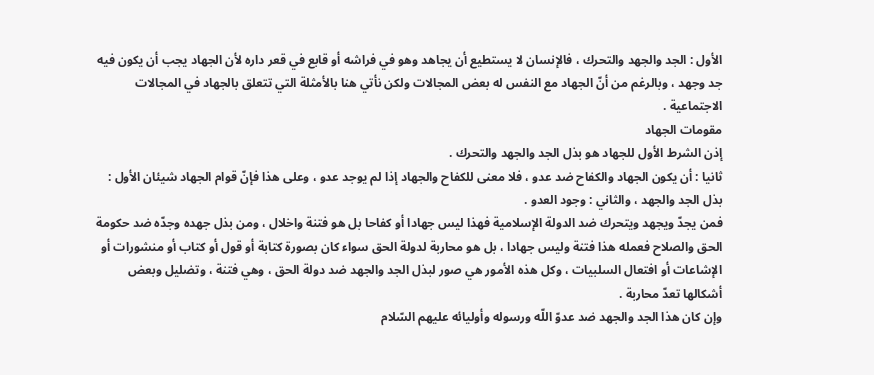الأول : الجد والجهد والتحرك ، فالإنسان لا يستطيع أن يجاهد وهو في فراشه أو قابع في قعر داره لأن الجهاد يجب أن يكون فيه جد وجهد ، وبالرغم من أنّ الجهاد مع النفس له بعض المجالات ولكن نأتي هنا بالأمثلة التي تتعلق بالجهاد في المجالات الاجتماعية .
مقومات الجهاد
إذن الشرط الأول للجهاد هو بذل الجد والجهد والتحرك .
ثانيا : أن يكون الجهاد والكفاح ضد عدو ، فلا معنى للكفاح والجهاد إذا لم يوجد عدو ، وعلى هذا فإنّ قوام الجهاد شيئان الأول : بذل الجد والجهد ، والثاني : وجود العدو .
فمن يجدّ ويجهد ويتحرك ضد الدولة الإسلامية فهذا ليس جهادا أو كفاحا بل هو فتنة واخلال ، ومن بذل جهده وجدّه ضد حكومة الحق والصلاح فعمله هذا فتنة وليس جهادا ، بل هو محاربة لدولة الحق سواء كان بصورة كتابة أو قول أو كتاب أو منشورات أو الإشاعات أو افتعال السلبيات ، وكل هذه الأمور هي صور لبذل الجد والجهد ضد دولة الحق ، وهي فتنة ، وتضليل وبعض أشكالها تعدّ محاربة .
وإن كان هذا الجد والجهد ضد عدوّ اللّه ورسوله وأوليائه عليهم السّلام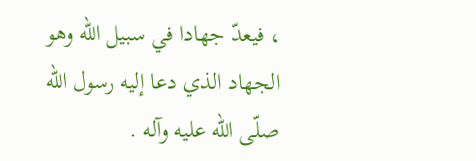، فيعدّ جهادا في سبيل اللّه وهو الجهاد الذي دعا إليه رسول اللّه صلّى اللّه عليه وآله .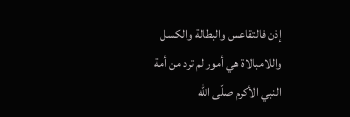إذن فالتقاعس والبطالة والكسل واللامبالاة هي أمور لم ترد من أمة النبي الأكرم صلّى اللّه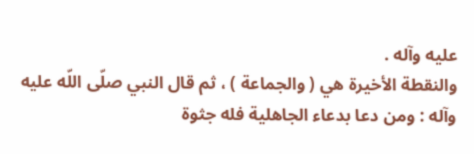عليه وآله .
والنقطة الأخيرة هي ( والجماعة ) ، ثم قال النبي صلّى اللّه عليه وآله : ومن دعا بدعاء الجاهلية فله جثوة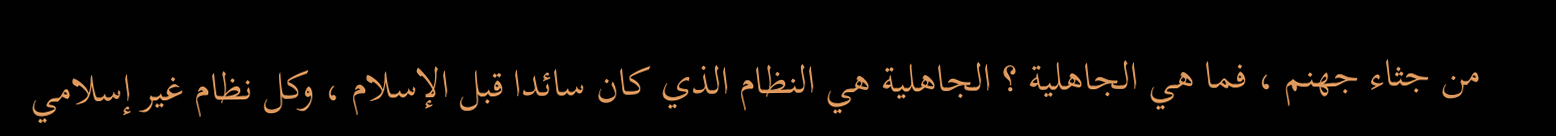من جثاء جهنم ، فما هي الجاهلية ؟ الجاهلية هي النظام الذي كان سائدا قبل الإسلام ، وكل نظام غير إسلامي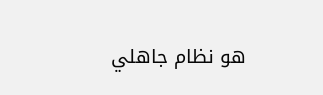هو نظام جاهلي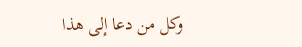وكل من دعا إلى هذا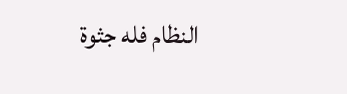النظام فله جثوة